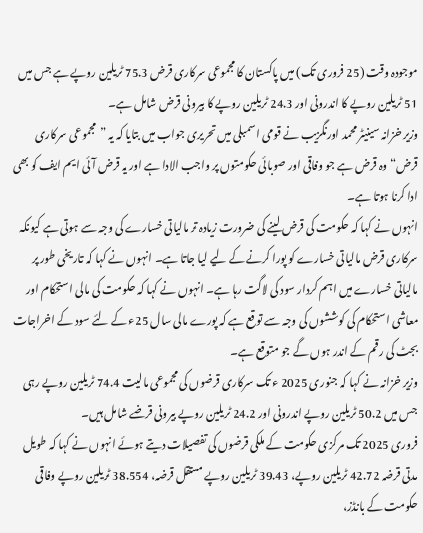موجودہ وقت (25 فروری تک) میں پاکستان کا مجموعی سرکاری قرض 75.3 ٹریلین روپے ہے جس میں 51 ٹریلین روپے کا اندرونی اور 24.3 ٹریلین روپے کا بیرونی قرض شامل ہے۔
وزیر خزانہ سینیٹر محمد اورنگزیب نے قومی اسمبلی میں تحریری جواب میں بتایا کہ یہ ”مجموعی سرکاری قرض“ وہ قرض ہے جو وفاقی اور صوبائی حکومتوں پر واجب الادا ہے اور یہ قرض آئی ایم ایف کو بھی ادا کرنا ہوتا ہے۔
انہوں نے کہا کہ حکومت کی قرض لینے کی ضرورت زیادہ تر مالیاتی خسارے کی وجہ سے ہوتی ہے کیونکہ سرکاری قرض مالیاتی خسارے کو پورا کرنے کے لیے لیا جاتا ہے۔ انہوں نے کہا کہ تاریخی طور پر مالیاتی خسارے میں اہم کردار سود کی لاگت رہا ہے۔ انہوں نے کہا کہ حکومت کی مالی استحکام اور معاشی استحکام کی کوششوں کی وجہ سے توقع ہے کہ پورے مالی سال 25ء کے لئے سود کے اخراجات بجٹ کی رقم کے اندر ہوں گے جو متوقع ہے۔
وزیر خزانہ نے کہا کہ جنوری 2025 ء تک سرکاری قرضوں کی مجموعی مالیت 74.4 ٹریلین روپے رہی جس میں 50.2 ٹریلین روپے اندرونی اور 24.2 ٹریلین روپے بیرونی قرضے شامل ہیں۔
فروری 2025 تک مرکزی حکومت کے ملکی قرضوں کی تفصیلات دیتے ہوئے انہوں نے کہا کہ طویل مدتی قرضہ 42.72 ٹریلین روپے، 39.43 ٹریلین روپے مستقل قرضہ، 38.554 ٹریلین روپے وفاقی حکومت کے بانڈز،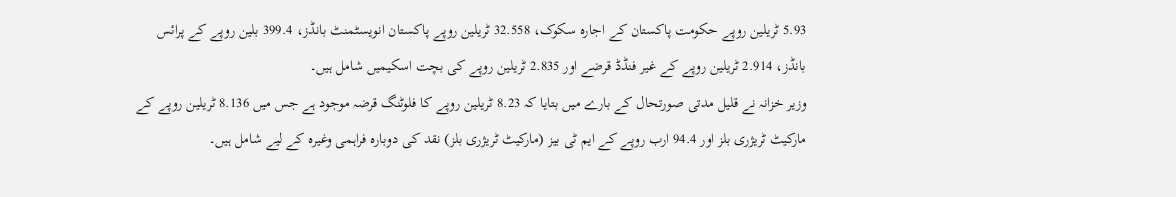5.93 ٹریلین روپے حکومت پاکستان کے اجارہ سکوک، 32.558 ٹریلین روپے پاکستان انویسٹمنٹ بانڈز، 399.4 بلین روپے کے پرائس بانڈز، 2.914 ٹریلین روپے کے غیر فنڈڈ قرضے اور 2.835 ٹریلین روپے کی بچت اسکیمیں شامل ہیں۔
وزیر خزانہ نے قلیل مدتی صورتحال کے بارے میں بتایا کہ 8.23 ٹریلین روپے کا فلوٹنگ قرضہ موجود ہے جس میں 8.136 ٹریلین روپے کے مارکیٹ ٹریژری بلز اور 94.4 ارب روپے کے ایم ٹی بیز (مارکیٹ ٹریژری بلز) نقد کی دوبارہ فراہمی وغیرہ کے لیے شامل ہیں۔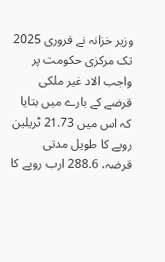وزیر خزانہ نے فروری 2025 تک مرکزی حکومت پر واجب الاد غیر ملکی قرضے کے بارے میں بتایا کہ اس میں 21.73 ٹریلین روپے کا طویل مدتی قرضہ، 288.6 ارب روپے کا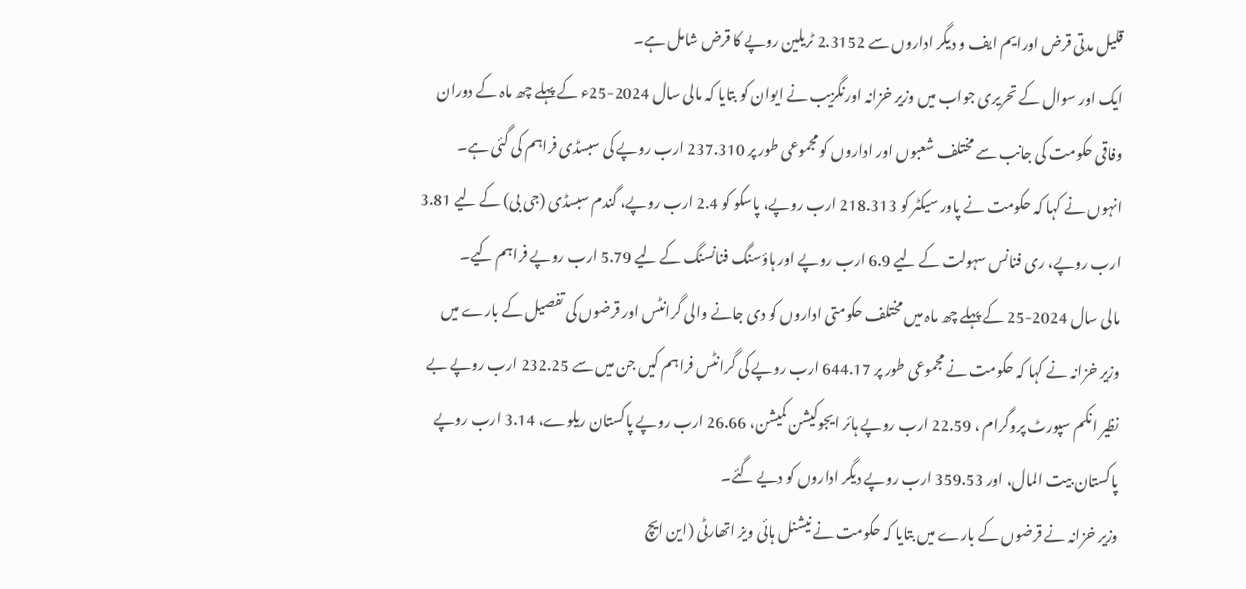قلیل مدتی قرض اورایم ایف و دیگر اداروں سے 2.3152 ٹریلین روپے کا قرض شامل ہے۔
ایک اور سوال کے تحریری جواب میں وزیر خزانہ اورنگزیب نے ایوان کو بتایا کہ مالی سال 2024-25ء کے پہلے چھ ماہ کے دوران وفاقی حکومت کی جانب سے مختلف شعبوں اور اداروں کو مجموعی طور پر 237.310 ارب روپے کی سبسڈی فراہم کی گئی ہے۔ انہوں نے کہا کہ حکومت نے پاور سیکٹر کو 218.313 ارب روپے، پاسکو کو 2.4 ارب روپے، گندم سبسڈی (جی بی) کے لیے 3.81 ارب روپے، ری فنانس سہولت کے لیے 6.9 ارب روپے اور ہاؤسنگ فنانسنگ کے لیے 5.79 ارب روپے فراہم کیے۔
مالی سال 2024-25 کے پہلے چھ ماہ میں مختلف حکومتی اداروں کو دی جانے والی گرانٹس اور قرضوں کی تفصیل کے بارے میں وزیر خزانہ نے کہا کہ حکومت نے مجموعی طور پر 644.17 ارب روپے کی گرانٹس فراہم کیں جن میں سے 232.25 ارب روپے بے نظیر انکم سپورٹ پروگرام ، 22.59 ارب روپے ہائر ایجوکیشن کمیشن، 26.66 ارب روپے پاکستان ریلوے، 3.14 ارب روپے پاکستان بیت المال، اور 359.53 ارب روپے دیگر اداروں کو دیے گئے۔
وزیر خزانہ نے قرضوں کے بارے میں بتایا کہ حکومت نے نیشنل ہائی ویز اتھارٹی (این ایچ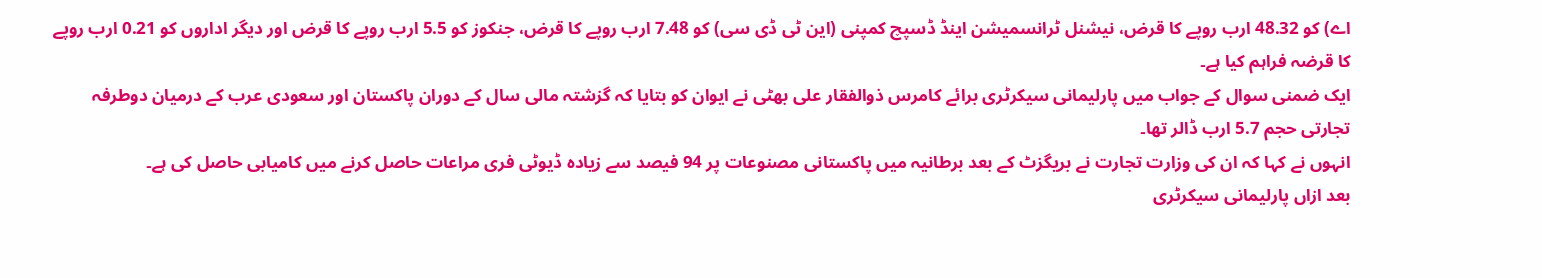اے) کو 48.32 ارب روپے کا قرض، نیشنل ٹرانسمیشن اینڈ ڈسپچ کمپنی (این ٹی ڈی سی) کو 7.48 ارب روپے کا قرض، جنکوز کو 5.5 ارب روپے کا قرض اور دیگر اداروں کو 0.21 ارب روپے کا قرضہ فراہم کیا ہے۔
ایک ضمنی سوال کے جواب میں پارلیمانی سیکرٹری برائے کامرس ذوالفقار علی بھٹی نے ایوان کو بتایا کہ گزشتہ مالی سال کے دوران پاکستان اور سعودی عرب کے درمیان دوطرفہ تجارتی حجم 5.7 ارب ڈالر تھا۔
انہوں نے کہا کہ ان کی وزارت تجارت نے بریگزٹ کے بعد برطانیہ میں پاکستانی مصنوعات پر 94 فیصد سے زیادہ ڈیوٹی فری مراعات حاصل کرنے میں کامیابی حاصل کی ہے۔
بعد ازاں پارلیمانی سیکرٹری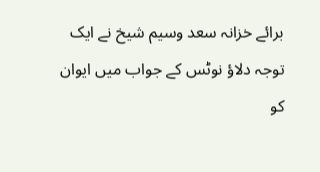برائے خزانہ سعد وسیم شیخ نے ایک توجہ دلاؤ نوٹس کے جواب میں ایوان کو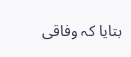بتایا کہ وفاقی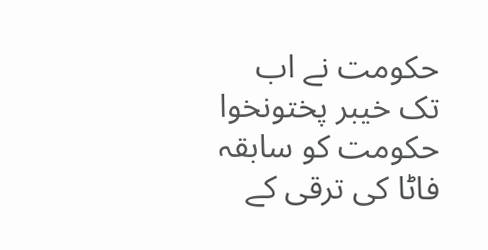حکومت نے اب تک خیبر پختونخوا حکومت کو سابقہ فاٹا کی ترقی کے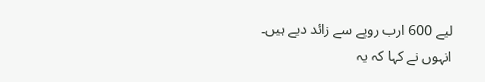لیے 600 ارب روپے سے زائد دیے ہیں۔
انہوں نے کہا کہ یہ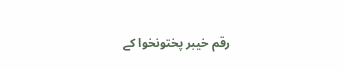رقم خیبر پختونخوا کے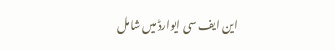این ایف سی ایوارڈ میں شامل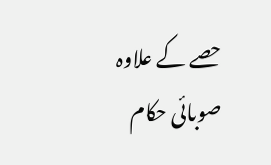حصے کے علاوہ صوبائی حکام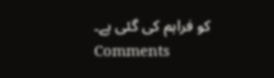کو فراہم کی گئی ہے۔
Comments